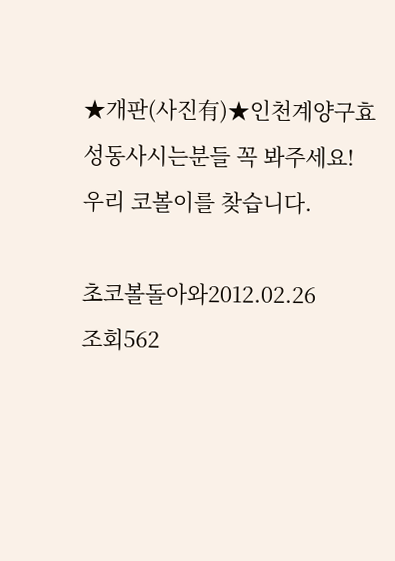★개판(사진有)★인천계양구효성동사시는분들 꼭 봐주세요! 우리 코볼이를 찾습니다.

초코볼돌아와2012.02.26
조회562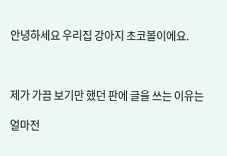안녕하세요 우리집 강아지 초코볼이에요.



제가 가끔 보기만 했던 판에 글을 쓰는 이유는

얼마전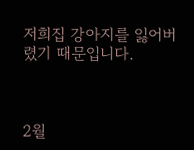저희집 강아지를 잃어버렸기 때문입니다.



2월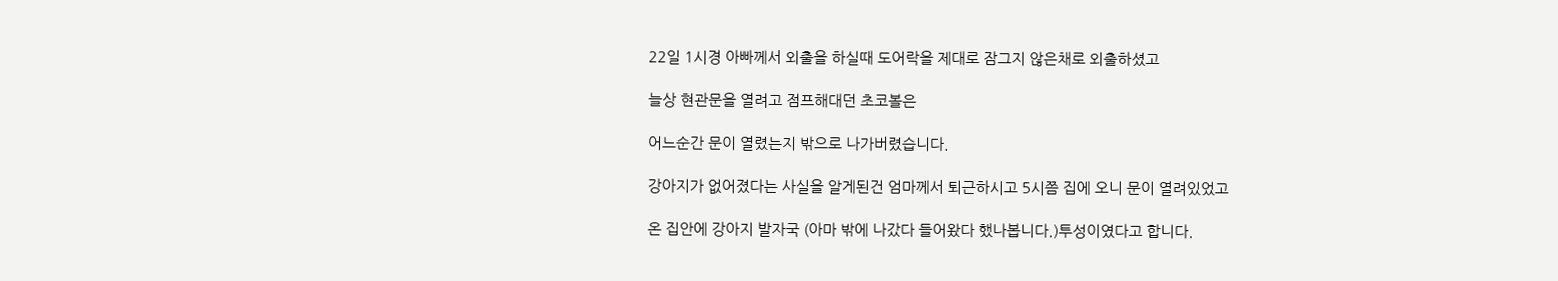22일 1시경 아빠께서 외출을 하실때 도어락을 제대로 잠그지 않은채로 외출하셨고

늘상 현관문을 열려고 점프해대던 초코볼은

어느순간 문이 열렸는지 밖으로 나가버렸습니다.

강아지가 없어졌다는 사실을 알게된건 엄마께서 퇴근하시고 5시쯤 집에 오니 문이 열려있었고

온 집안에 강아지 발자국 (아마 밖에 나갔다 들어왔다 했나봅니다.)투성이였다고 합니다.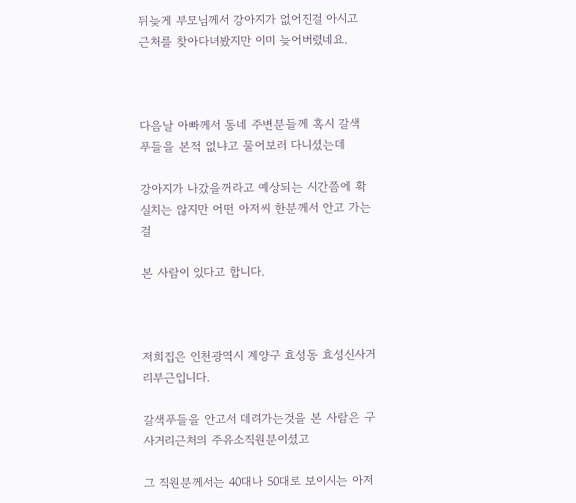뒤늦게 부모님께서 강아지가 없어진걸 아시고 근처를 찾아다녀봤지만 이미 늦어버렸네요.



다음날 아빠께서 동네 주변분들께 혹시 갈색 푸들을 본적 없냐고 물어보러 다니셨는데

강아지가 나갔을꺼라고 예상되는 시간쯤에 확실치는 않지만 어떤 아저씨 한분께서 안고 가는걸

본 사람이 있다고 합니다.



저희집은 인천광역시 계양구 효성동 효성신사거리부근입니다.

갈색푸들을 안고서 데려가는것을 본 사람은 구사거리근처의 주유소직원분이셨고

그 직원분께서는 40대나 50대로 보이시는 아저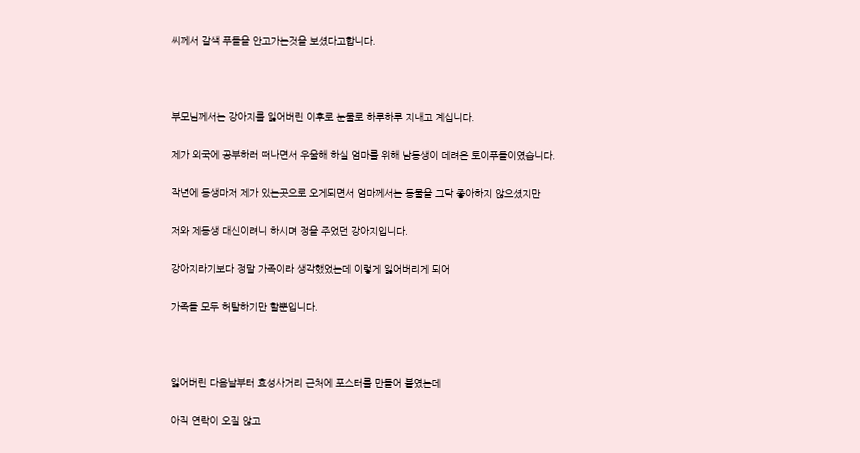씨께서 갈색 푸들을 안고가는것을 보셨다고합니다.



부모님께서는 강아지를 잃어버린 이후로 눈물로 하루하루 지내고 계십니다.

제가 외국에 공부하러 떠나면서 우울해 하실 엄마를 위해 남동생이 데려온 토이푸들이였습니다.

작년에 동생마저 제가 있는곳으로 오게되면서 엄마께서는 동물을 그닥 좋아하지 않으셨지만

저와 제동생 대신이려니 하시며 정을 주었던 강아지입니다.

강아지라기보다 정말 가족이라 생각했었는데 이렇게 잃어버리게 되어

가족들 모두 허탈하기만 할뿐입니다.



잃어버린 다음날부터 효성사거리 근처에 포스터를 만들어 붙였는데

아직 연락이 오질 않고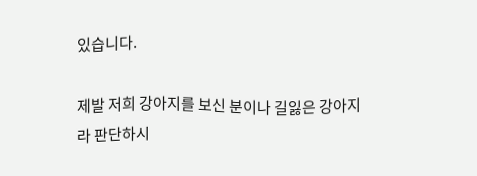있습니다.

제발 저희 강아지를 보신 분이나 길잃은 강아지라 판단하시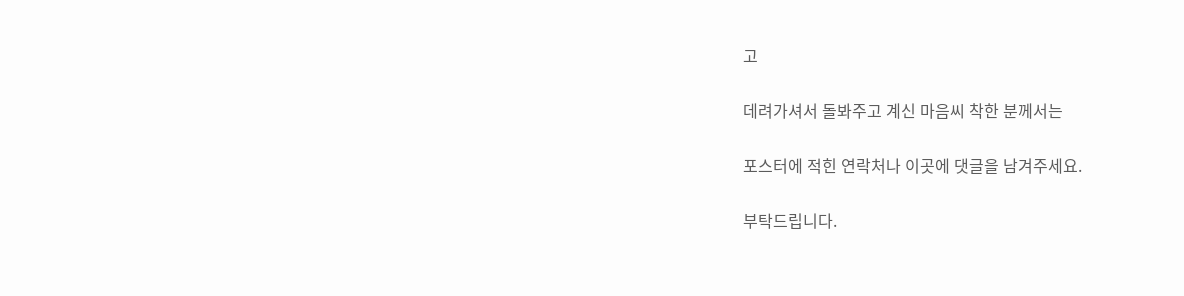고

데려가셔서 돌봐주고 계신 마음씨 착한 분께서는

포스터에 적힌 연락처나 이곳에 댓글을 남겨주세요.

부탁드립니다.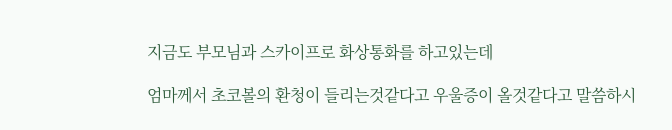지금도 부모님과 스카이프로 화상통화를 하고있는데

엄마께서 초코볼의 환청이 들리는것같다고 우울증이 올것같다고 말씀하시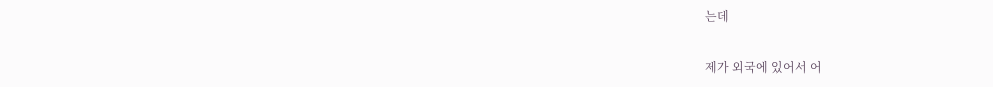는데

제가 외국에 있어서 어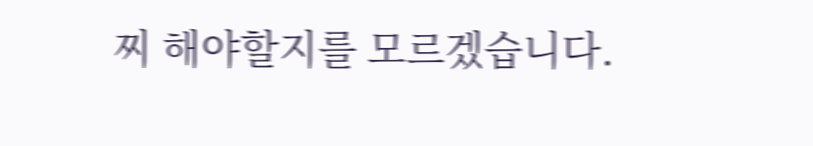찌 해야할지를 모르겠습니다.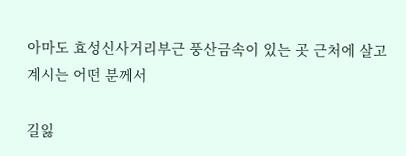아마도 효성신사거리부근 풍산금속이 있는 곳 근처에 살고 계시는 어떤 분께서

길잃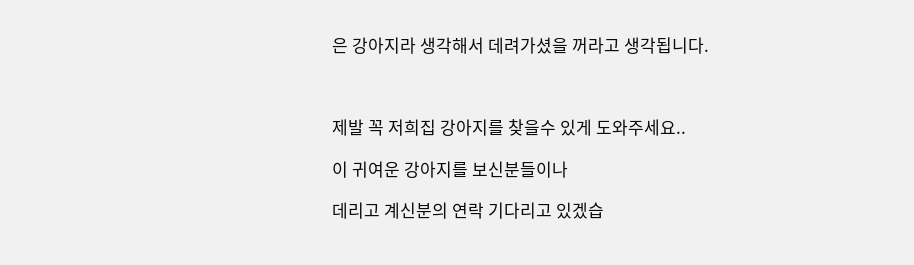은 강아지라 생각해서 데려가셨을 꺼라고 생각됩니다.



제발 꼭 저희집 강아지를 찾을수 있게 도와주세요..

이 귀여운 강아지를 보신분들이나

데리고 계신분의 연락 기다리고 있겠습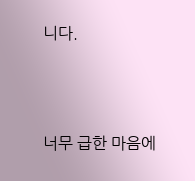니다.



너무 급한 마음에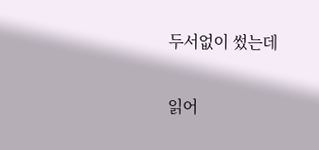두서없이 썼는데

읽어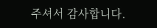주셔서 감사합니다.